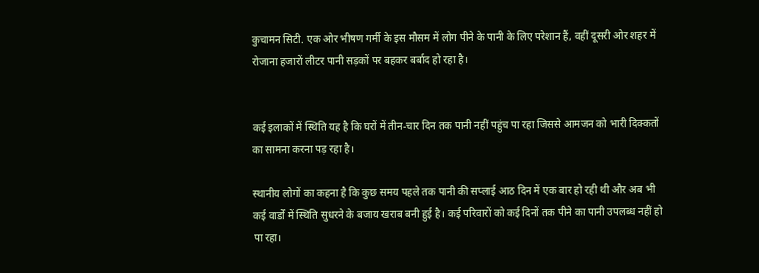कुचामन सिटी. एक ओर भीषण गर्मी के इस मौसम में लोग पीने के पानी के लिए परेशान हैं, वहीं दूसरी ओर शहर में रोजाना हजारों लीटर पानी सड़कों पर बहकर बर्बाद हो रहा है।


कई इलाकों में स्थिति यह है कि घरों में तीन-चार दिन तक पानी नहीं पहुंच पा रहा जिससे आमजन को भारी दिक्कतों का सामना करना पड़ रहा है।

स्थानीय लोगों का कहना है कि कुछ समय पहले तक पानी की सप्लाई आठ दिन में एक बार हो रही थी और अब भी कई वार्डों में स्थिति सुधरने के बजाय खराब बनी हुई है। कई परिवारों को कई दिनों तक पीने का पानी उपलब्ध नहीं हो पा रहा।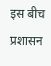इस बीच प्रशासन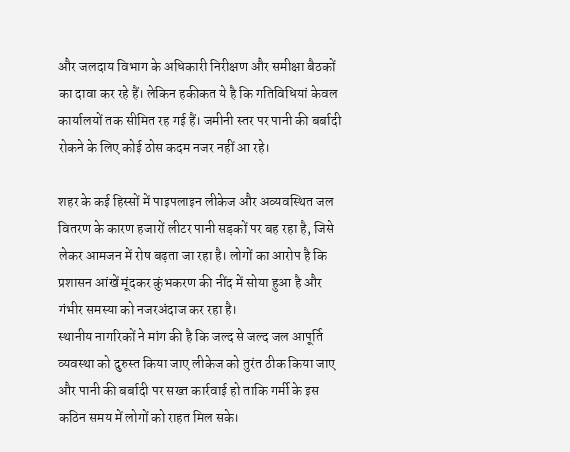और जलदाय विभाग के अधिकारी निरीक्षण और समीक्षा बैठकों का दावा कर रहे हैं। लेकिन हकीकत ये है कि गतिविधियां केवल कार्यालयों तक सीमित रह गई हैं। जमीनी स्तर पर पानी की बर्बादी रोकने के लिए कोई ठोस कदम नजर नहीं आ रहे।

शहर के कई हिस्सों में पाइपलाइन लीकेज और अव्यवस्थित जल वितरण के कारण हजारों लीटर पानी सड़कों पर बह रहा है, जिसे लेकर आमजन में रोष बढ़ता जा रहा है। लोगों का आरोप है कि प्रशासन आंखें मूंदकर कुंभकरण की नींद में सोया हुआ है और गंभीर समस्या को नजरअंदाज कर रहा है।
स्थानीय नागरिकों ने मांग की है कि जल्द से जल्द जल आपूर्ति व्यवस्था को दुरुस्त किया जाए लीकेज को तुरंत ठीक किया जाए और पानी की बर्बादी पर सख्त कार्रवाई हो ताकि गर्मी के इस कठिन समय में लोगों को राहत मिल सके।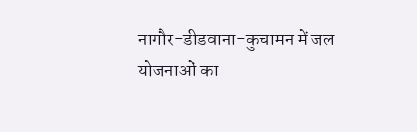नागौर-डीडवाना-कुचामन में जल योजनाओं का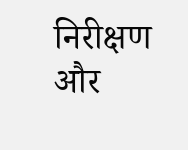निरीक्षण और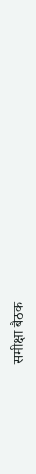समीक्षा बैठक